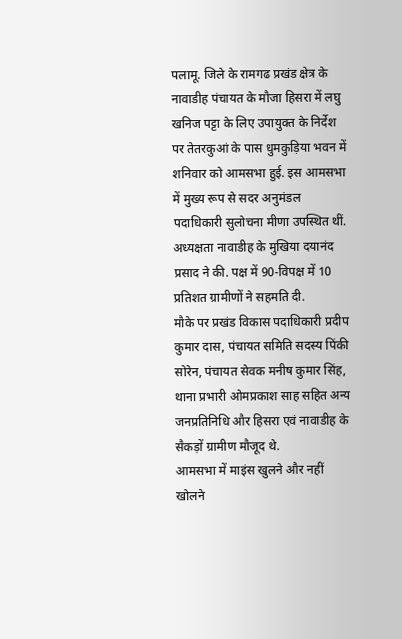पलामू. जिले के रामगढ प्रखंड क्षेत्र के नावाडीह पंचायत के मौजा हिसरा में लघु खनिज पट्टा के लिए उपायुक्त के निर्देश पर तेतरकुआं के पास धुमकुड़िया भवन में शनिवार को आमसभा हुई. इस आमसभा में मुख्य रूप से सदर अनुमंडल पदाधिकारी सुलोचना मीणा उपस्थित थीं. अध्यक्षता नावाडीह के मुखिया दयानंद प्रसाद ने की. पक्ष में 90-विपक्ष में 10 प्रतिशत ग्रामीणों ने सहमति दी.
मौके पर प्रखंड विकास पदाधिकारी प्रदीप कुमार दास, पंचायत समिति सदस्य पिंकी सोरेन, पंचायत सेवक मनीष कुमार सिंह, थाना प्रभारी ओमप्रकाश साह सहित अन्य जनप्रतिनिधि और हिसरा एवं नावाडीह के सैकड़ों ग्रामीण मौजूद थे.
आमसभा में माइंस खुलने और नहीं खोलने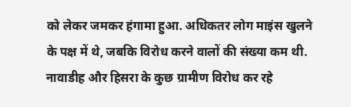को लेकर जमकर हंगामा हुआ. अधिकतर लोग माइंस खुलने के पक्ष में थे, जबकि विरोध करने वालों की संख्या कम थी. नावाडीह और हिसरा के कुछ ग्रामीण विरोध कर रहे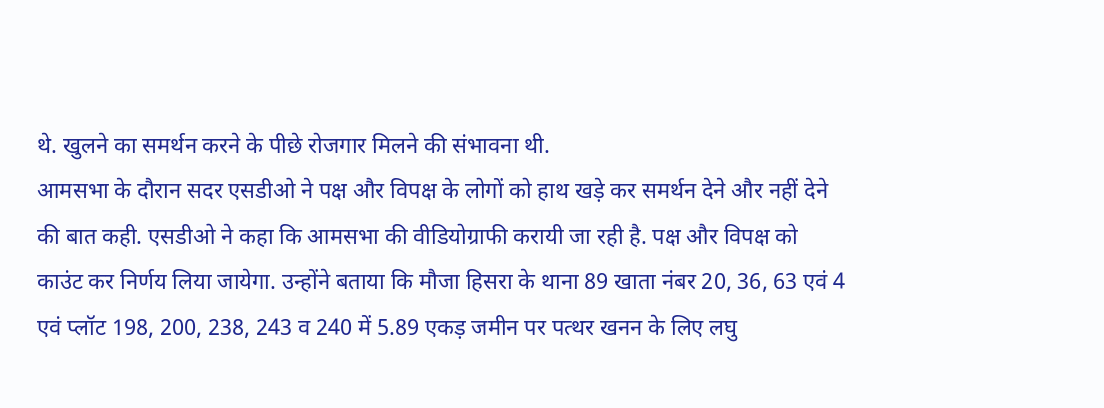थे. खुलने का समर्थन करने के पीछे रोजगार मिलने की संभावना थी.
आमसभा के दौरान सदर एसडीओ ने पक्ष और विपक्ष के लोगों को हाथ खड़े कर समर्थन देने और नहीं देने की बात कही. एसडीओ ने कहा कि आमसभा की वीडियोग्राफी करायी जा रही है. पक्ष और विपक्ष को काउंट कर निर्णय लिया जायेगा. उन्होंने बताया कि मौजा हिसरा के थाना 89 खाता नंबर 20, 36, 63 एवं 4 एवं प्लॉट 198, 200, 238, 243 व 240 में 5.89 एकड़ जमीन पर पत्थर खनन के लिए लघु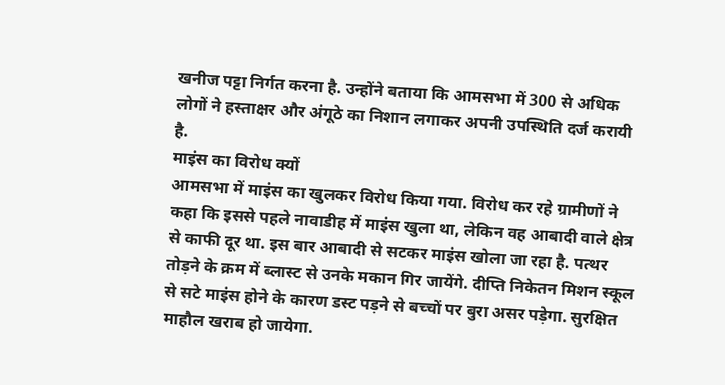खनीज पट्टा निर्गत करना है. उन्होंने बताया कि आमसभा में 300 से अधिक लोगों ने हस्ताक्षर और अंगूठे का निशान लगाकर अपनी उपस्थिति दर्ज करायी है.
माइंस का विरोध क्यों
आमसभा में माइंस का खुलकर विरोध किया गया. विरोध कर रहे ग्रामीणों ने कहा कि इससे पहले नावाडीह में माइंस खुला था, लेकिन वह आबादी वाले क्षेत्र से काफी दूर था. इस बार आबादी से सटकर माइंस खोला जा रहा है. पत्थर तोड़ने के क्रम में ब्लास्ट से उनके मकान गिर जायेंगे. दीप्ति निकेतन मिशन स्कूल से सटे माइंस होने के कारण डस्ट पड़ने से बच्चों पर बुरा असर पड़ेगा. सुरक्षित माहौल खराब हो जायेगा.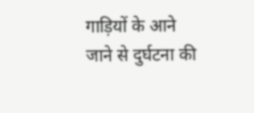गाड़ियों के आने जाने से दुर्घटना की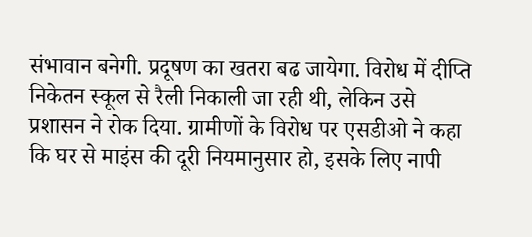संभावान बनेगी. प्रदूषण का खतरा बढ जायेगा. विरोध में दीप्ति निकेतन स्कूल से रैली निकाली जा रही थी, लेकिन उसे प्रशासन ने रोक दिया. ग्रामीणों के विरोध पर एसडीओ ने कहा कि घर से माइंस की दूरी नियमानुसार हो, इसके लिए नापी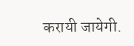करायी जायेगी.